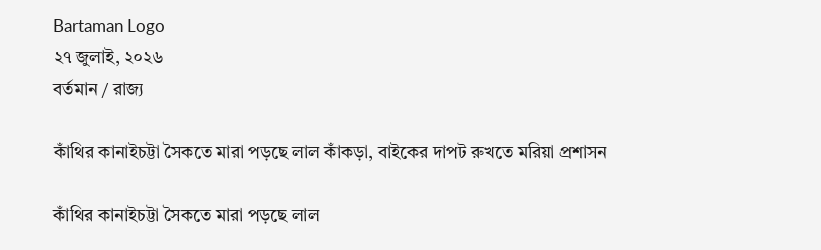Bartaman Logo
২৭ জুলাই, ২০২৬
বর্তমান / রাজ্য

কাঁথির কানাইচট্টা সৈকতে মারা পড়ছে লাল কাঁকড়া, বাইকের দাপট রুখতে মরিয়া প্রশাসন

কাঁথির কানাইচট্টা সৈকতে মারা পড়ছে লাল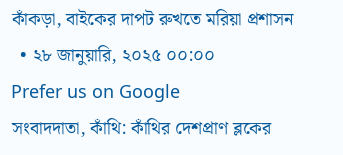কাঁকড়া, বাইকের দাপট রুখতে মরিয়া প্রশাসন
  • ২৮ জানুয়ারি, ২০২৫ ০০:০০
Prefer us on Google
সংবাদদাতা, কাঁথি: কাঁথির দেশপ্রাণ ব্লকের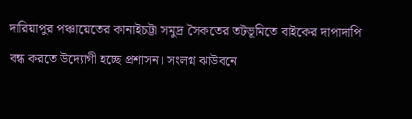দারিয়াপুর পঞ্চায়েতের কানাইচট্টা সমুদ্র সৈকতের তটভূমিতে বাইকের দাপাদাপি বন্ধ করতে উদ্যোগী হচ্ছে প্রশাসন। সংলগ্ন ঝাউবনে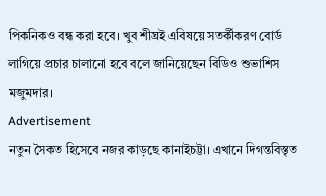পিকনিকও বন্ধ করা হবে। খুব শীঘ্রই এবিষয়ে সতর্কীকরণ বোর্ড লাগিয়ে প্রচার চালানো হবে বলে জানিয়েছেন বিডিও শুভাশিস মজুমদার।
Advertisement
নতুন সৈকত হিসেবে নজর কাড়ছে কানাইচট্টা। এখানে দিগন্তবিস্তৃত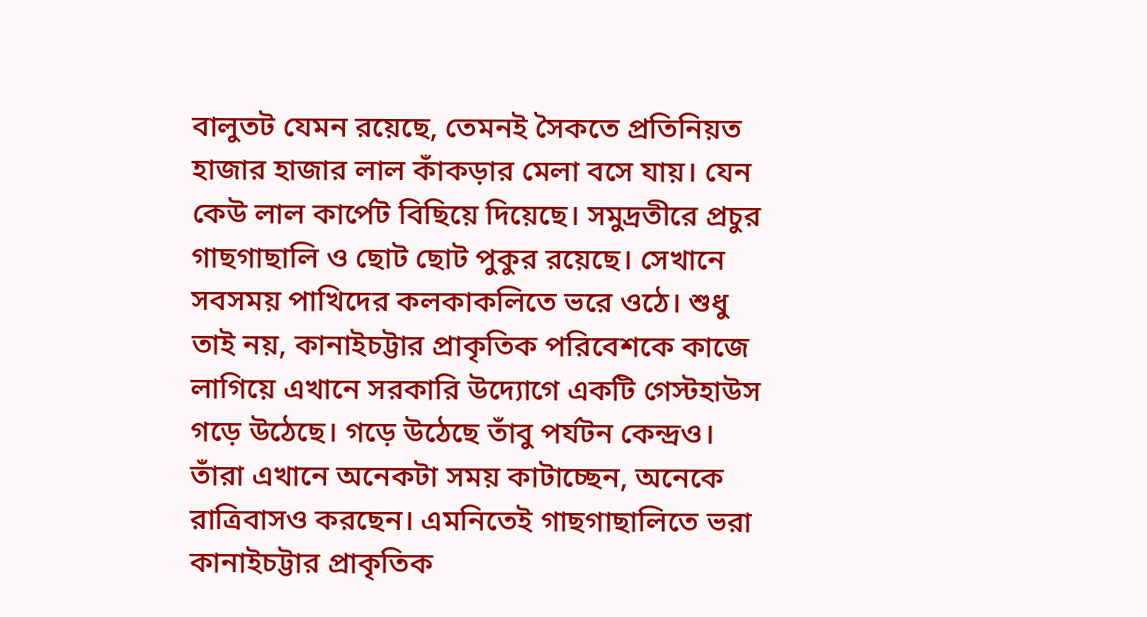বালুতট যেমন রয়েছে, তেমনই সৈকতে প্রতিনিয়ত হাজার হাজার লাল কাঁকড়ার মেলা বসে যায়। যেন কেউ লাল কার্পেট বিছিয়ে দিয়েছে। সমুদ্রতীরে প্রচুর গাছগাছালি ও ছোট ছোট পুকুর রয়েছে। সেখানে সবসময় পাখিদের কলকাকলিতে ভরে ওঠে। শুধু তাই নয়, কানাইচট্টার প্রাকৃতিক পরিবেশকে কাজে লাগিয়ে এখানে সরকারি উদ্যোগে একটি গেস্টহাউস গড়ে উঠেছে। গড়ে উঠেছে তাঁবু পর্যটন কেন্দ্রও।  তাঁরা এখানে অনেকটা সময় কাটাচ্ছেন, অনেকে রাত্রিবাসও করছেন। এমনিতেই গাছগাছালিতে ভরা কানাইচট্টার প্রাকৃতিক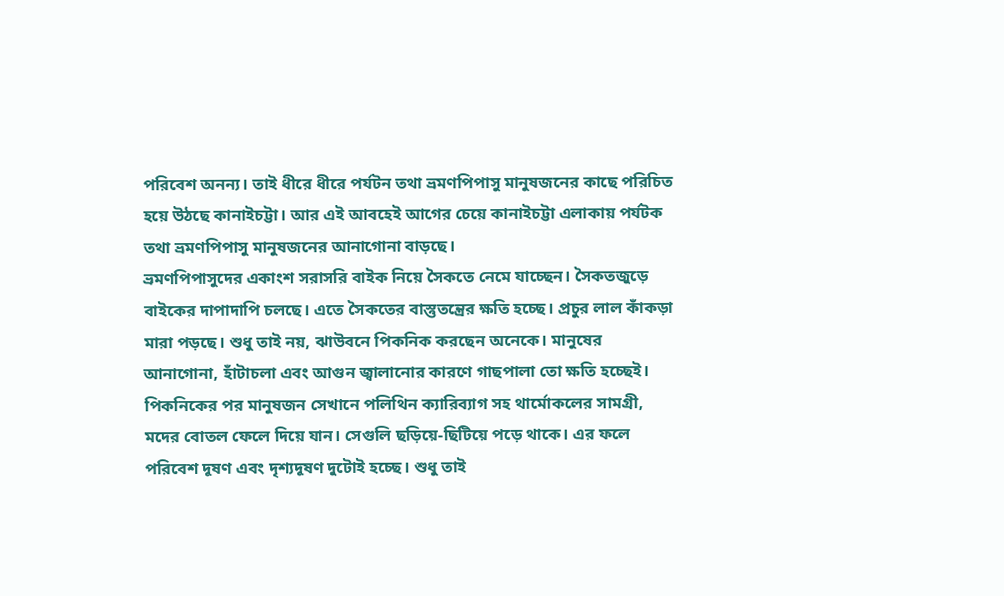পরিবেশ অনন্য। তাই ধীরে ধীরে পর্যটন তথা ভ্রমণপিপাসু মানুষজনের কাছে পরিচিত হয়ে উঠছে কানাইচট্টা। আর এই আবহেই আগের চেয়ে কানাইচট্টা এলাকায় পর্যটক তথা ভ্রমণপিপাসু মানুষজনের আনাগোনা বাড়ছে।
ভ্রমণপিপাসুদের একাংশ সরাসরি বাইক নিয়ে সৈকতে নেমে যাচ্ছেন। সৈকতজুড়ে বাইকের দাপাদাপি চলছে। এতে সৈকতের বাস্তুতন্ত্রের ক্ষতি হচ্ছে। প্রচুর লাল কাঁকড়া মারা পড়ছে। শুধু তাই নয়, ঝাউবনে পিকনিক করছেন অনেকে। মানুষের আনাগোনা, হাঁটাচলা এবং আগুন জ্বালানোর কারণে গাছপালা তো ক্ষতি হচ্ছেই। পিকনিকের পর মানুষজন সেখানে পলিথিন ক্যারিব্যাগ সহ থার্মোকলের সামগ্রী, মদের বোতল ফেলে দিয়ে যান। সেগুলি ছড়িয়ে-ছিটিয়ে পড়ে থাকে। এর ফলে পরিবেশ দূষণ এবং দৃশ্যদূষণ দুটোই হচ্ছে। শুধু তাই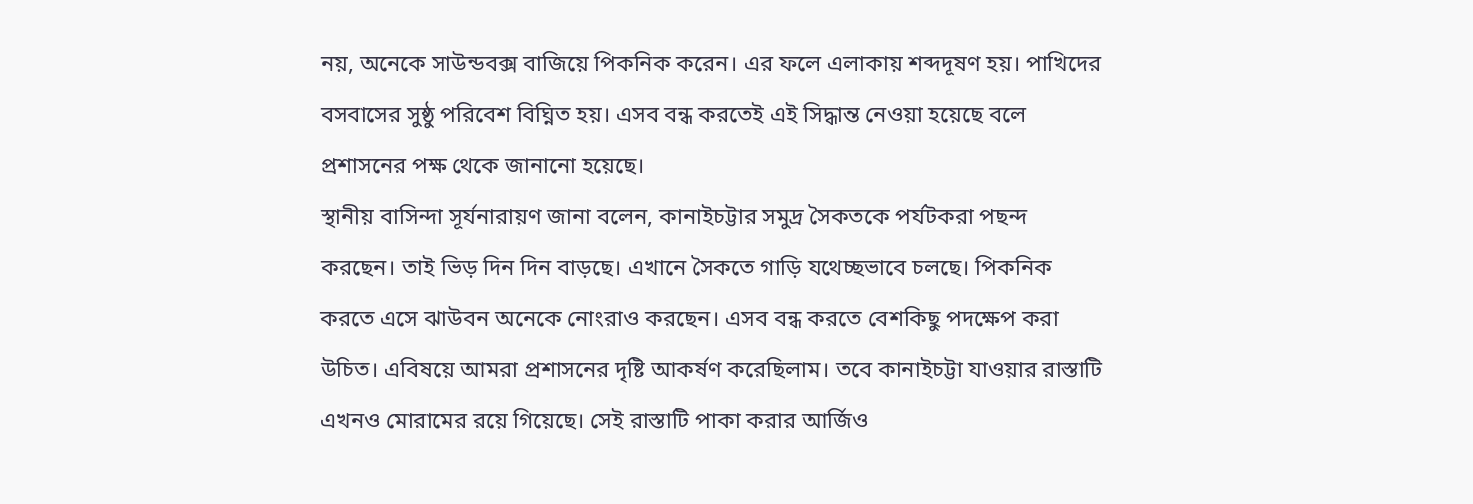নয়, অনেকে সাউন্ডবক্স বাজিয়ে পিকনিক করেন। এর ফলে এলাকায় শব্দদূষণ হয়। পাখিদের বসবাসের সুষ্ঠু পরিবেশ বিঘ্নিত হয়। এসব বন্ধ করতেই এই সিদ্ধান্ত নেওয়া হয়েছে বলে প্রশাসনের পক্ষ থেকে জানানো হয়েছে।
স্থানীয় বাসিন্দা সূর্যনারায়ণ জানা বলেন, কানাইচট্টার সমুদ্র সৈকতকে পর্যটকরা পছন্দ করছেন। তাই ভিড় দিন দিন বাড়ছে। এখানে সৈকতে গাড়ি যথেচ্ছভাবে চলছে। পিকনিক করতে এসে ঝাউবন অনেকে নোংরাও করছেন। এসব বন্ধ করতে বেশকিছু পদক্ষেপ করা উচিত। এবিষয়ে আমরা প্রশাসনের দৃষ্টি আকর্ষণ করেছিলাম। তবে কানাইচট্টা যাওয়ার রাস্তাটি এখনও মোরামের রয়ে গিয়েছে। সেই রাস্তাটি পাকা করার আর্জিও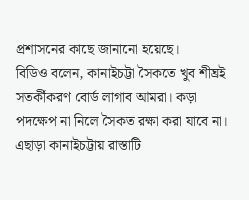প্রশাসনের কাছে জানানো হয়েছে।
বিডিও বলেন, কানাইচট্টা সৈকতে খুব শীঘ্রই সতর্কীকরণ বোর্ড লাগাব আমরা। কড়া পদক্ষেপ না নিলে সৈকত রক্ষা করা যাবে না। এছাড়া কানাইচট্টায় রাস্তাটি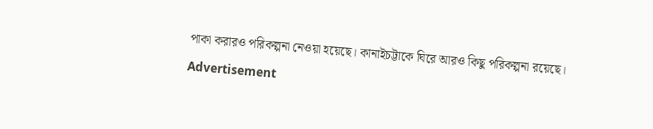পাকা করারও পরিকল্পনা নেওয়া হয়েছে। কানাইচট্টাকে ঘিরে আরও কিছু পরিকল্পনা রয়েছে।
Advertisement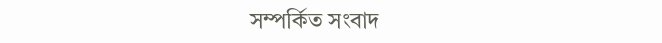সম্পর্কিত সংবাদ